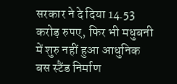सरकार ने दे दिया 14.53 करोड़ रुपए, फिर भी मधुबनी में शुरु नहीं हुआ आधुनिक बस स्टैंड निर्माण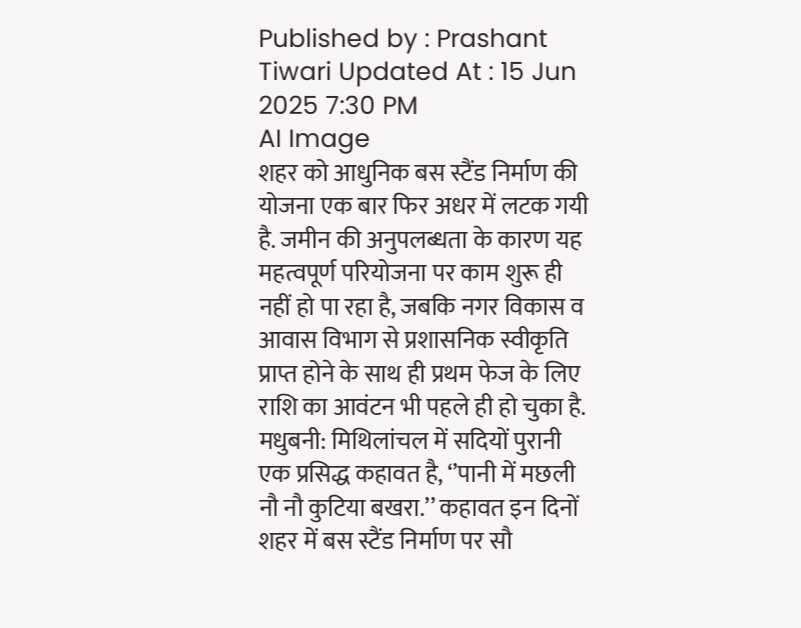Published by : Prashant Tiwari Updated At : 15 Jun 2025 7:30 PM
AI Image
शहर को आधुनिक बस स्टैंड निर्माण की योजना एक बार फिर अधर में लटक गयी है. जमीन की अनुपलब्धता के कारण यह महत्वपूर्ण परियोजना पर काम शुरू ही नहीं हो पा रहा है, जबकि नगर विकास व आवास विभाग से प्रशासनिक स्वीकृति प्राप्त होने के साथ ही प्रथम फेज के लिए राशि का आवंटन भी पहले ही हो चुका है.
मधुबनी: मिथिलांचल में सदियों पुरानी एक प्रसिद्ध कहावत है, ‘’पानी में मछली नौ नौ कुटिया बखरा.’’ कहावत इन दिनों शहर में बस स्टैंड निर्माण पर सौ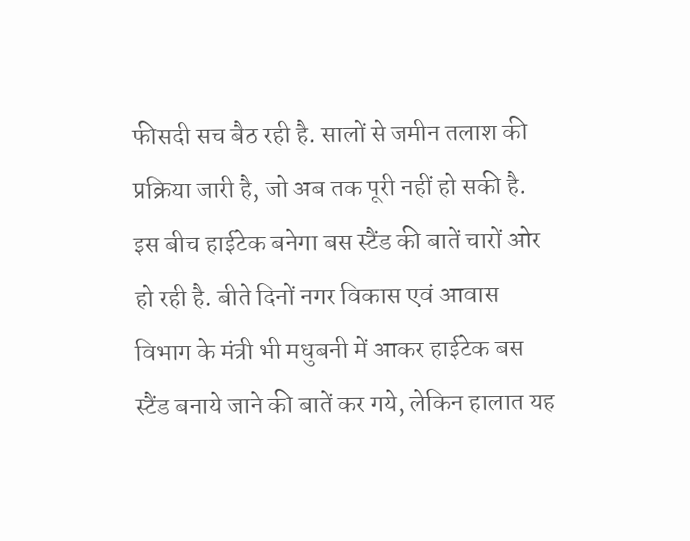फीसदी सच बैठ रही है. सालों से जमीन तलाश की प्रक्रिया जारी है, जो अब तक पूरी नहीं हो सकी है. इस बीच हाईटेक बनेगा बस स्टैंड की बातें चारों ओर हो रही है. बीते दिनों नगर विकास एवं आवास विभाग के मंत्री भी मधुबनी में आकर हाईटेक बस स्टैंड बनाये जाने की बातें कर गये, लेकिन हालात यह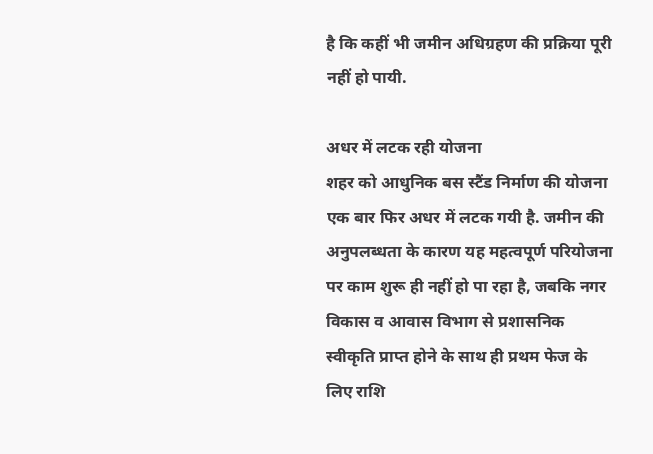है कि कहीं भी जमीन अधिग्रहण की प्रक्रिया पूरी नहीं हो पायी.

अधर में लटक रही योजना
शहर को आधुनिक बस स्टैंड निर्माण की योजना एक बार फिर अधर में लटक गयी है. जमीन की अनुपलब्धता के कारण यह महत्वपूर्ण परियोजना पर काम शुरू ही नहीं हो पा रहा है, जबकि नगर विकास व आवास विभाग से प्रशासनिक स्वीकृति प्राप्त होने के साथ ही प्रथम फेज के लिए राशि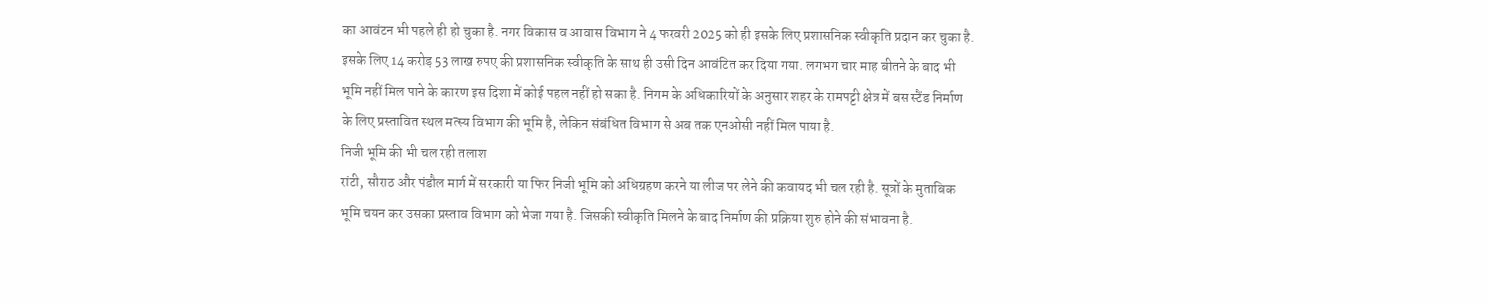का आवंटन भी पहले ही हो चुका है. नगर विकास व आवास विभाग ने 4 फरवरी 2025 को ही इसके लिए प्रशासनिक स्वीकृति प्रदान कर चुका है. इसके लिए 14 करोड़ 53 लाख रुपए की प्रशासनिक स्वीकृति के साथ ही उसी दिन आवंटित कर दिया गया. लगभग चार माह बीतने के बाद भी भूमि नहीं मिल पाने के कारण इस दिशा में कोई पहल नहीं हो सका है. निगम के अधिकारियों के अनुसार शहर के रामपट्टी क्षेत्र में बस स्टैंड निर्माण के लिए प्रस्तावित स्थल मत्स्य विभाग की भूमि है, लेकिन संबंधित विभाग से अब तक एनओसी नहीं मिल पाया है.
निजी भूमि की भी चल रही तलाश
रांटी, सौराठ और पंडौल मार्ग में सरकारी या फिर निजी भूमि को अधिग्रहण करने या लीज पर लेने की कवायद भी चल रही है. सूत्रों के मुताबिक भूमि चयन कर उसका प्रस्ताव विभाग को भेजा गया है. जिसकी स्वीकृति मिलने के बाद निर्माण की प्रक्रिया शुरु होने की संभावना है.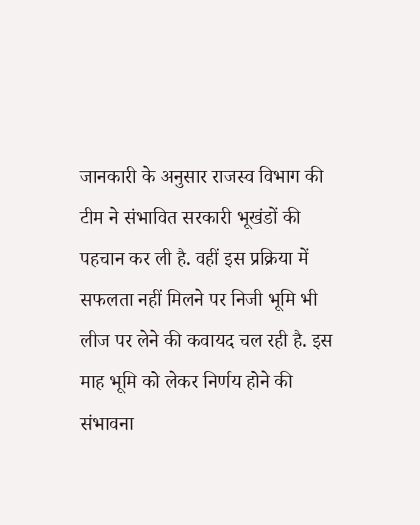जानकारी के अनुसार राजस्व विभाग की टीम ने संभावित सरकारी भूखंडों की पहचान कर ली है. वहीं इस प्रक्रिया में सफलता नहीं मिलने पर निजी भूमि भी लीज पर लेने की कवायद चल रही है. इस माह भूमि को लेकर निर्णय होने की संभावना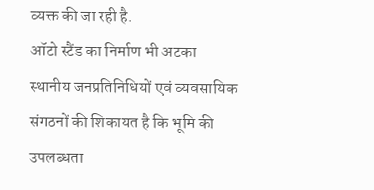व्यक्त की जा रही है.
ऑटो स्टैंड का निर्माण भी अटका
स्थानीय जनप्रतिनिधियों एवं व्यवसायिक संगठनों की शिकायत है कि भूमि की उपलब्धता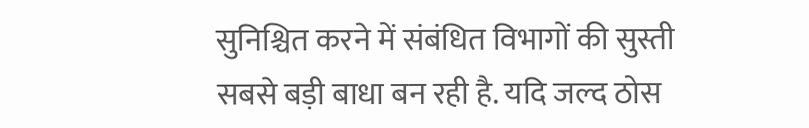सुनिश्चित करने में संबंधित विभागों की सुस्ती सबसे बड़ी बाधा बन रही है. यदि जल्द ठोस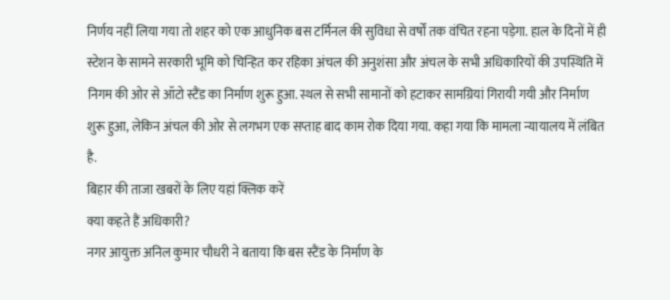निर्णय नहीं लिया गया तो शहर को एक आधुनिक बस टर्मिनल की सुविधा से वर्षों तक वंचित रहना पड़ेगा. हाल के दिनों में ही स्टेशन के सामने सरकारी भूमि को चिन्हित कर रहिका अंचल की अनुशंसा और अंचल के सभी अधिकारियों की उपस्थिति में निगम की ओर से ऑटो स्टैंड का निर्माण शुरू हुआ. स्थल से सभी सामानों को हटाकर सामग्रियां गिरायी गयी और निर्माण शुरू हुआ, लेकिन अंचल की ओर से लगभग एक सप्ताह बाद काम रोक दिया गया. कहा गया कि मामला न्यायालय में लंबित है.
बिहार की ताजा खबरों के लिए यहां क्लिक करें
क्या कहते हैं अधिकारी?
नगर आयुक्त अनिल कुमार चौधरी ने बताया कि बस स्टैंड के निर्माण के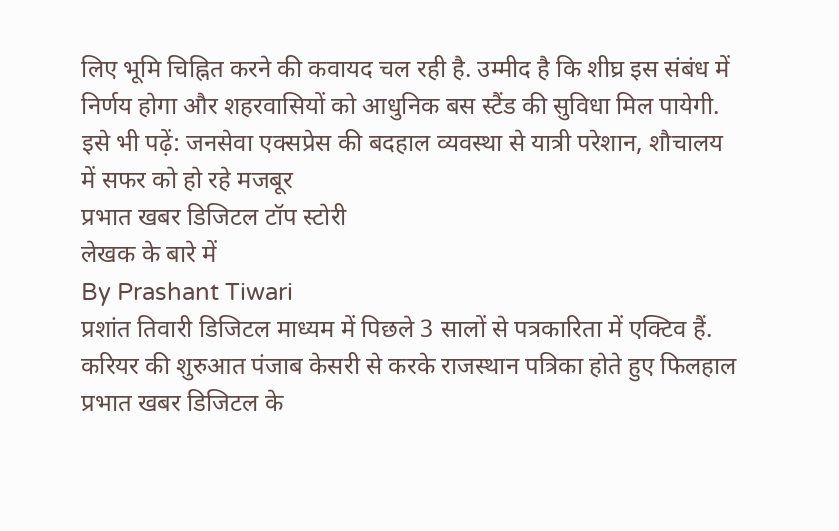लिए भूमि चिह्नित करने की कवायद चल रही है. उम्मीद है कि शीघ्र इस संबंध में निर्णय होगा और शहरवासियों को आधुनिक बस स्टैंड की सुविधा मिल पायेगी.
इसे भी पढ़ें: जनसेवा एक्सप्रेस की बदहाल व्यवस्था से यात्री परेशान, शौचालय में सफर को हो रहे मजबूर
प्रभात खबर डिजिटल टॉप स्टोरी
लेखक के बारे में
By Prashant Tiwari
प्रशांत तिवारी डिजिटल माध्यम में पिछले 3 सालों से पत्रकारिता में एक्टिव हैं. करियर की शुरुआत पंजाब केसरी से करके राजस्थान पत्रिका होते हुए फिलहाल प्रभात खबर डिजिटल के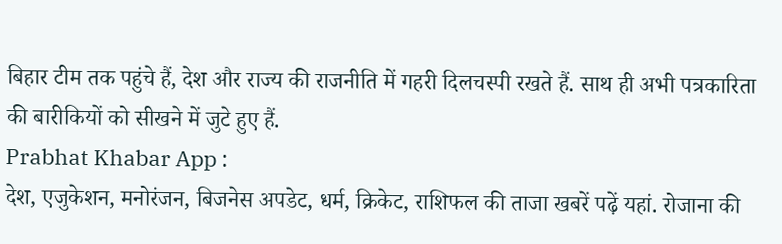बिहार टीम तक पहुंचे हैं, देश और राज्य की राजनीति में गहरी दिलचस्पी रखते हैं. साथ ही अभी पत्रकारिता की बारीकियों को सीखने में जुटे हुए हैं.
Prabhat Khabar App :
देश, एजुकेशन, मनोरंजन, बिजनेस अपडेट, धर्म, क्रिकेट, राशिफल की ताजा खबरें पढ़ें यहां. रोजाना की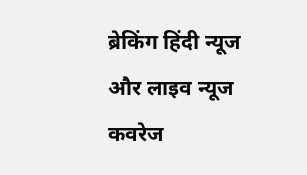ब्रेकिंग हिंदी न्यूज और लाइव न्यूज कवरेज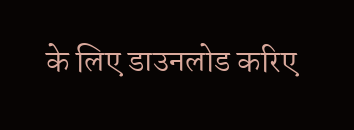के लिए डाउनलोड करिए